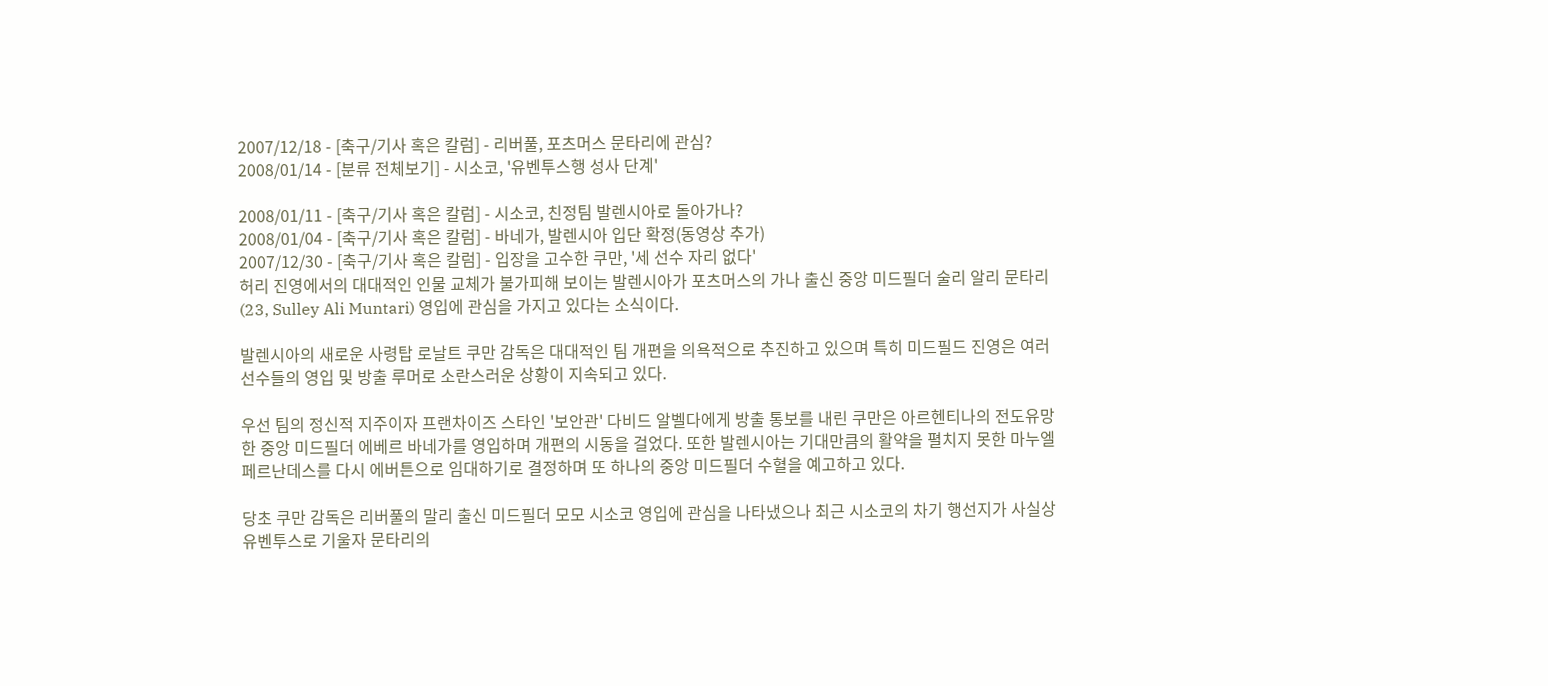2007/12/18 - [축구/기사 혹은 칼럼] - 리버풀, 포츠머스 문타리에 관심?
2008/01/14 - [분류 전체보기] - 시소코, '유벤투스행 성사 단계'

2008/01/11 - [축구/기사 혹은 칼럼] - 시소코, 친정팀 발렌시아로 돌아가나?
2008/01/04 - [축구/기사 혹은 칼럼] - 바네가, 발렌시아 입단 확정(동영상 추가)
2007/12/30 - [축구/기사 혹은 칼럼] - 입장을 고수한 쿠만, '세 선수 자리 없다'
허리 진영에서의 대대적인 인물 교체가 불가피해 보이는 발렌시아가 포츠머스의 가나 출신 중앙 미드필더 술리 알리 문타리(23, Sulley Ali Muntari) 영입에 관심을 가지고 있다는 소식이다.

발렌시아의 새로운 사령탑 로날트 쿠만 감독은 대대적인 팀 개편을 의욕적으로 추진하고 있으며 특히 미드필드 진영은 여러 선수들의 영입 및 방출 루머로 소란스러운 상황이 지속되고 있다.

우선 팀의 정신적 지주이자 프랜차이즈 스타인 '보안관' 다비드 알벨다에게 방출 통보를 내린 쿠만은 아르헨티나의 전도유망한 중앙 미드필더 에베르 바네가를 영입하며 개편의 시동을 걸었다. 또한 발렌시아는 기대만큼의 활약을 펼치지 못한 마누엘 페르난데스를 다시 에버튼으로 임대하기로 결정하며 또 하나의 중앙 미드필더 수혈을 예고하고 있다.

당초 쿠만 감독은 리버풀의 말리 출신 미드필더 모모 시소코 영입에 관심을 나타냈으나 최근 시소코의 차기 행선지가 사실상 유벤투스로 기울자 문타리의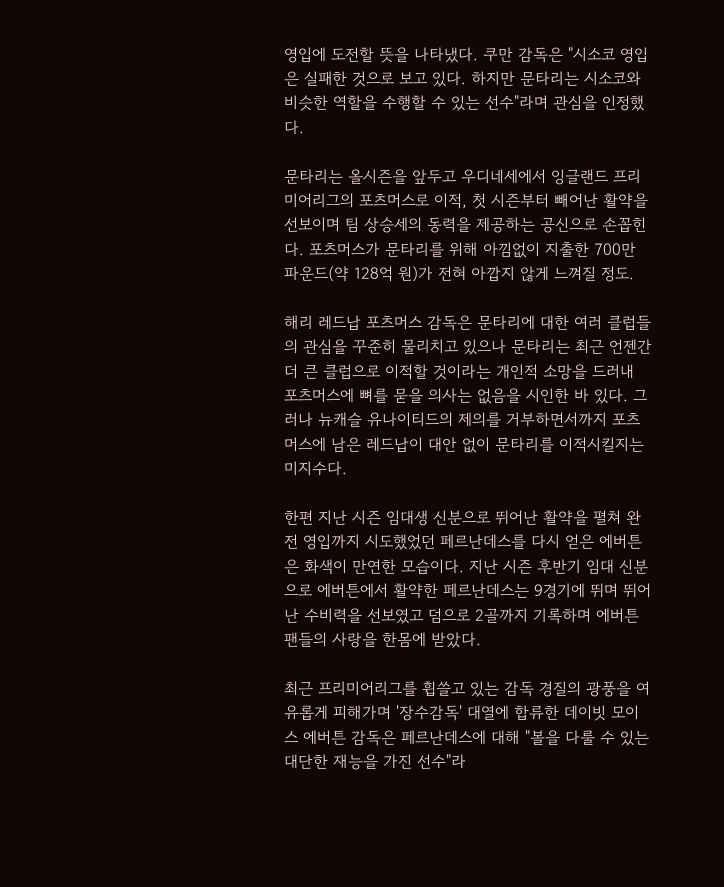영입에 도전할 뜻을 나타냈다. 쿠만 감독은 "시소코 영입은 실패한 것으로 보고 있다. 하지만 문타리는 시소코와 비슷한 역할을 수행할 수 있는 선수"라며 관심을 인정했다.

문타리는 올시즌을 앞두고 우디네세에서 잉글랜드 프리미어리그의 포츠머스로 이적, 첫 시즌부터 빼어난 활약을 선보이며 팀 상승세의 동력을 제공하는 공신으로 손꼽힌다. 포츠머스가 문타리를 위해 아낌없이 지출한 700만 파운드(약 128억 원)가 전혀 아깝지 않게 느껴질 정도.

해리 레드납 포츠머스 감독은 문타리에 대한 여러 클럽들의 관심을 꾸준히 물리치고 있으나 문타리는 최근 언젠간 더 큰 클럽으로 이적할 것이라는 개인적 소망을 드러내 포츠머스에 뼈를 묻을 의사는 없음을 시인한 바 있다. 그러나 뉴캐슬 유나이티드의 제의를 거부하면서까지 포츠머스에 남은 레드납이 대안 없이 문타리를 이적시킬지는 미지수다.

한편 지난 시즌 임대생 신분으로 뛰어난 활약을 펼쳐 완전 영입까지 시도했었던 페르난데스를 다시 얻은 에버튼은 화색이 만연한 모습이다. 지난 시즌 후반기 임대 신분으로 에버튼에서 활약한 페르난데스는 9경기에 뛰며 뛰어난 수비력을 선보였고 덤으로 2골까지 기록하며 에버튼 팬들의 사랑을 한몸에 받았다.

최근 프리미어리그를 휩쓸고 있는 감독 경질의 광풍을 여유롭게 피해가며 '장수감독' 대열에 합류한 데이빗 모이스 에버튼 감독은 페르난데스에 대해 "볼을 다룰 수 있는 대단한 재능을 가진 선수"라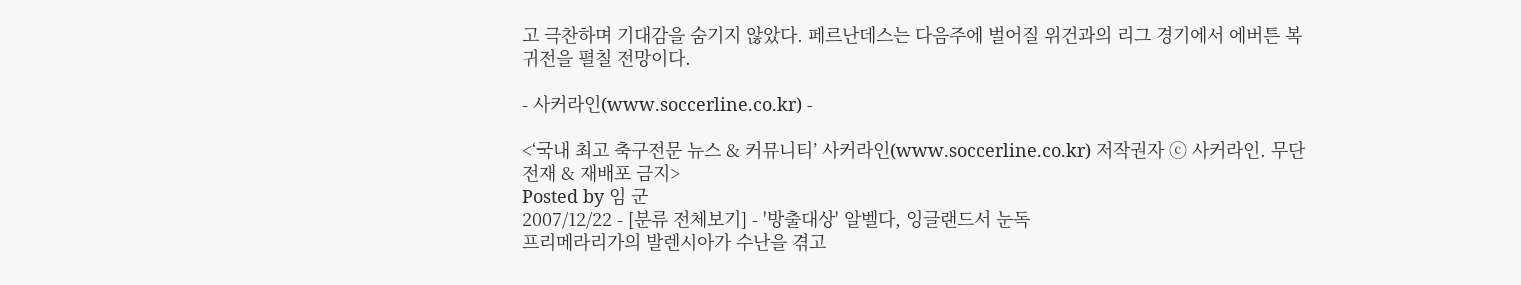고 극찬하며 기대감을 숨기지 않았다. 페르난데스는 다음주에 벌어질 위건과의 리그 경기에서 에버튼 복귀전을 펼칠 전망이다.

- 사커라인(www.soccerline.co.kr) -

<‘국내 최고 축구전문 뉴스 & 커뮤니티’ 사커라인(www.soccerline.co.kr) 저작권자 ⓒ 사커라인. 무단전재 & 재배포 금지>
Posted by 임 군
2007/12/22 - [분류 전체보기] - '방출대상' 알벨다, 잉글랜드서 눈독
프리메라리가의 발렌시아가 수난을 겪고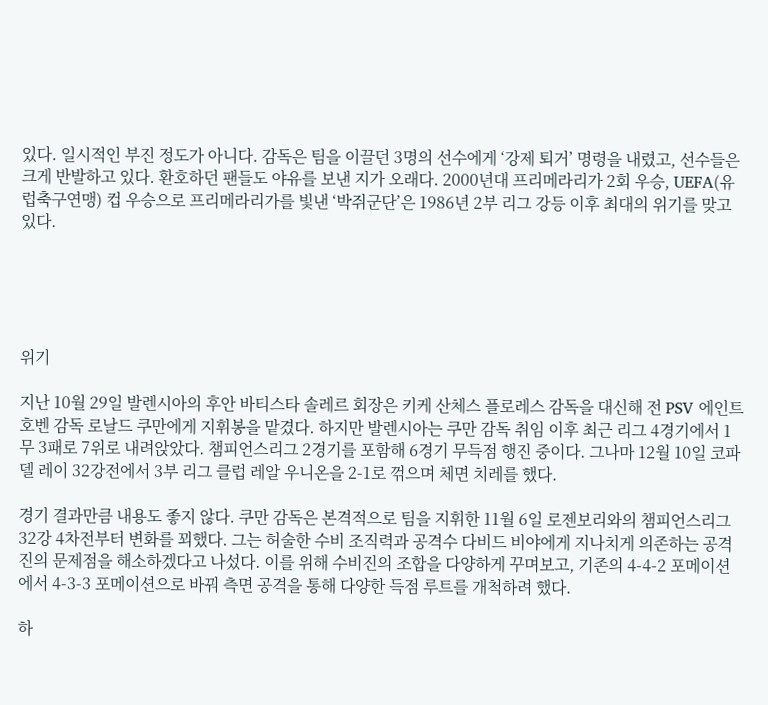있다. 일시적인 부진 정도가 아니다. 감독은 팀을 이끌던 3명의 선수에게 ‘강제 퇴거’ 명령을 내렸고, 선수들은 크게 반발하고 있다. 환호하던 팬들도 야유를 보낸 지가 오래다. 2000년대 프리메라리가 2회 우승, UEFA(유럽축구연맹) 컵 우승으로 프리메라리가를 빛낸 ‘박쥐군단’은 1986년 2부 리그 강등 이후 최대의 위기를 맞고 있다.





위기

지난 10월 29일 발렌시아의 후안 바티스타 솔레르 회장은 키케 산체스 플로레스 감독을 대신해 전 PSV 에인트호벤 감독 로날드 쿠만에게 지휘봉을 맡겼다. 하지만 발렌시아는 쿠만 감독 취임 이후 최근 리그 4경기에서 1무 3패로 7위로 내려앉았다. 챔피언스리그 2경기를 포함해 6경기 무득점 행진 중이다. 그나마 12월 10일 코파 델 레이 32강전에서 3부 리그 클럽 레알 우니온을 2-1로 꺾으며 체면 치레를 했다.

경기 결과만큼 내용도 좋지 않다. 쿠만 감독은 본격적으로 팀을 지휘한 11월 6일 로젠보리와의 챔피언스리그 32강 4차전부터 변화를 꾀했다. 그는 허술한 수비 조직력과 공격수 다비드 비야에게 지나치게 의존하는 공격진의 문제점을 해소하겠다고 나섰다. 이를 위해 수비진의 조합을 다양하게 꾸며보고, 기존의 4-4-2 포메이션에서 4-3-3 포메이션으로 바꿔 측면 공격을 통해 다양한 득점 루트를 개척하려 했다.

하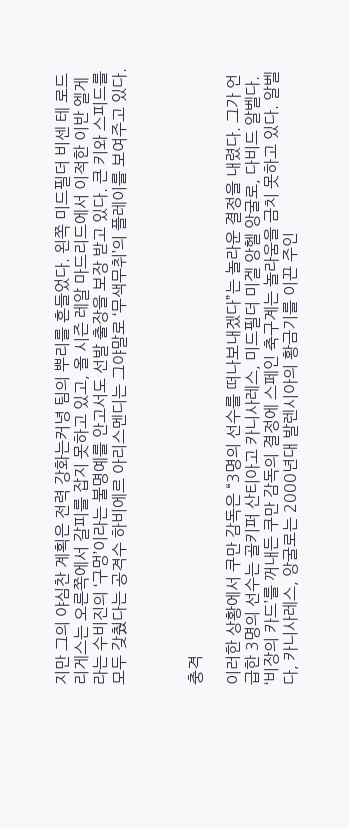지만 그의 야심찬 계획은 전력 강화는커녕 팀의 뿌리를 흔들었다. 왼쪽 미드필더 비센 테 로드리게스는 오른쪽에서 갈피를 잡지 못하고 있고, 올 시즌 레알 마드리드에서 이적한 이반 엘게라는 수비진의 ‘구멍’이라는 불명예를 안고서도 선발 출장을 보장 받고 있다. 큰 키와 스피드를 모두 갖췄다는 공격수 하비에르 아리스멘디는 그야말로 ‘무색무취’의 플레이를 보여주고 있다.



충격

이러한 상황에서 쿠만 감독은 “3명의 선수를 떠나보내겠다”는 놀라운 결정을 내렸다. 그가 언급한 3명의 선수는 골키퍼 산티아고 카니사레스, 미드필더 미겔 앙헬 앙굴로, 다비드 알벨다. ‘비장의 카드’를 꺼내든 쿠만 감독의 결정에 스페인 축구계는 놀라움을 금치 못하고 있다. 알벨다, 카니사레스, 앙굴로는 2000년대 발렌시아의 황금기를 이끈 주인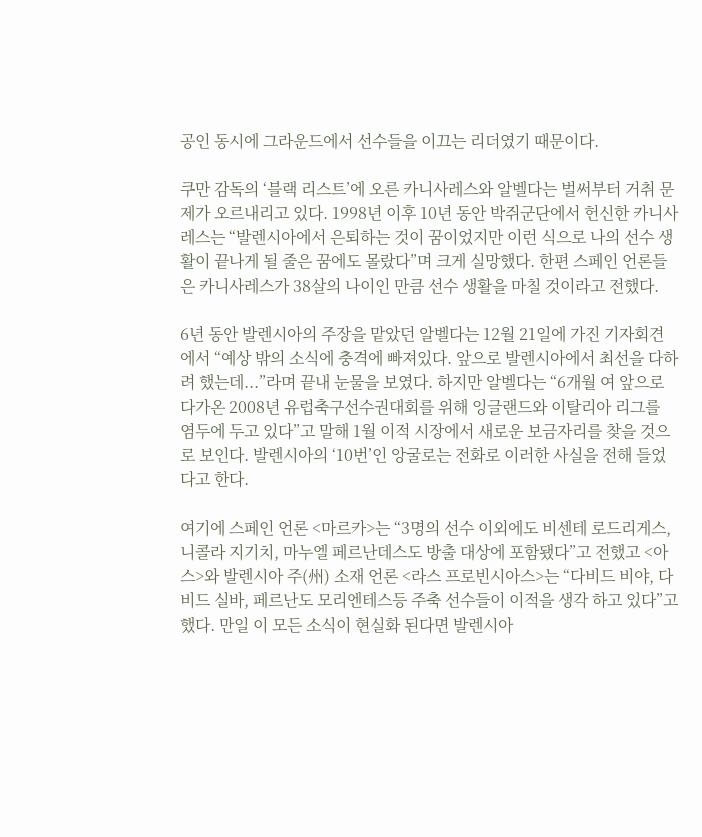공인 동시에 그라운드에서 선수들을 이끄는 리더였기 때문이다.

쿠만 감독의 ‘블랙 리스트’에 오른 카니사레스와 알벨다는 벌써부터 거취 문제가 오르내리고 있다. 1998년 이후 10년 동안 박쥐군단에서 헌신한 카니사레스는 “발렌시아에서 은퇴하는 것이 꿈이었지만 이런 식으로 나의 선수 생활이 끝나게 될 줄은 꿈에도 몰랐다”며 크게 실망했다. 한편 스페인 언론들은 카니사레스가 38살의 나이인 만큼 선수 생활을 마칠 것이라고 전했다.

6년 동안 발렌시아의 주장을 맡았던 알벨다는 12월 21일에 가진 기자회견에서 “예상 밖의 소식에 충격에 빠져있다. 앞으로 발렌시아에서 최선을 다하려 했는데...”라며 끝내 눈물을 보였다. 하지만 알벨다는 “6개월 여 앞으로 다가온 2008년 유럽축구선수권대회를 위해 잉글랜드와 이탈리아 리그를 염두에 두고 있다”고 말해 1월 이적 시장에서 새로운 보금자리를 찾을 것으로 보인다. 발렌시아의 ‘10번’인 앙굴로는 전화로 이러한 사실을 전해 들었다고 한다.

여기에 스페인 언론 <마르카>는 “3명의 선수 이외에도 비센테 로드리게스, 니콜라 지기치, 마누엘 페르난데스도 방출 대상에 포함됐다”고 전했고 <아스>와 발렌시아 주(州) 소재 언론 <라스 프로빈시아스>는 “다비드 비야, 다비드 실바, 페르난도 모리엔테스등 주축 선수들이 이적을 생각 하고 있다”고 했다. 만일 이 모든 소식이 현실화 된다면 발렌시아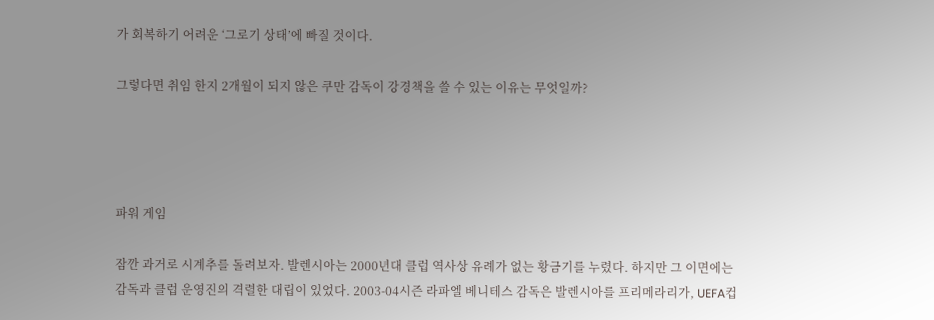가 회복하기 어려운 ‘그로기 상태’에 빠질 것이다.

그렇다면 취임 한지 2개월이 되지 않은 쿠만 감독이 강경책을 쓸 수 있는 이유는 무엇일까?




파워 게임

잠깐 과거로 시계추를 돌려보자. 발렌시아는 2000년대 클럽 역사상 유례가 없는 황금기를 누렸다. 하지만 그 이면에는 감독과 클럽 운영진의 격렬한 대립이 있었다. 2003-04시즌 라파엘 베니테스 감독은 발렌시아를 프리메라리가, UEFA컵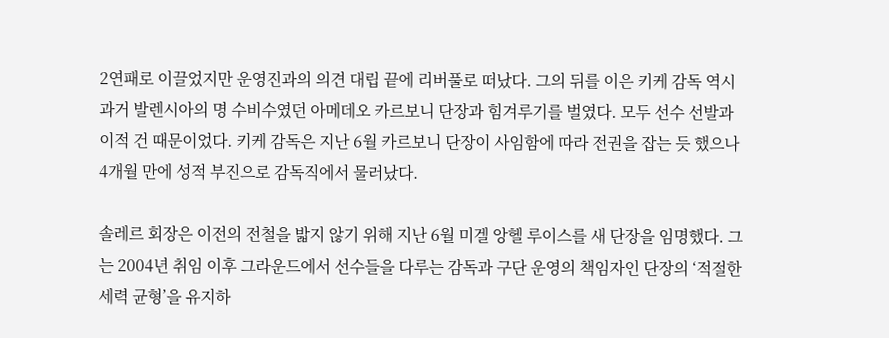2연패로 이끌었지만 운영진과의 의견 대립 끝에 리버풀로 떠났다. 그의 뒤를 이은 키케 감독 역시 과거 발렌시아의 명 수비수였던 아메데오 카르보니 단장과 힘겨루기를 벌였다. 모두 선수 선발과 이적 건 때문이었다. 키케 감독은 지난 6월 카르보니 단장이 사임함에 따라 전권을 잡는 듯 했으나 4개월 만에 성적 부진으로 감독직에서 물러났다.

솔레르 회장은 이전의 전철을 밟지 않기 위해 지난 6월 미겔 앙헬 루이스를 새 단장을 임명했다. 그는 2004년 취임 이후 그라운드에서 선수들을 다루는 감독과 구단 운영의 책임자인 단장의 ‘적절한 세력 균형’을 유지하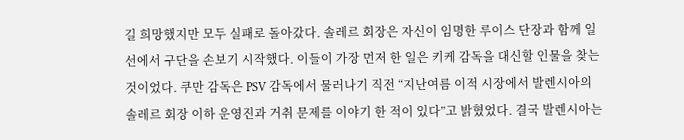길 희망했지만 모두 실패로 돌아갔다. 솔레르 회장은 자신이 임명한 루이스 단장과 함께 일선에서 구단을 손보기 시작했다. 이들이 가장 먼저 한 일은 키케 감독을 대신할 인물을 찾는 것이었다. 쿠만 감독은 PSV 감독에서 물러나기 직전 “지난여름 이적 시장에서 발렌시아의 솔레르 회장 이하 운영진과 거취 문제를 이야기 한 적이 있다”고 밝혔었다. 결국 발렌시아는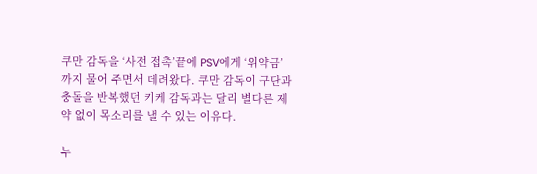쿠만 감독을 ‘사전 접촉’끝에 PSV에게 ‘위약금’까지 물어 주면서 데려왔다. 쿠만 감독이 구단과 충돌을 반복했던 키케 감독과는 달리 별다른 제약 없이 목소리를 낼 수 있는 이유다.

누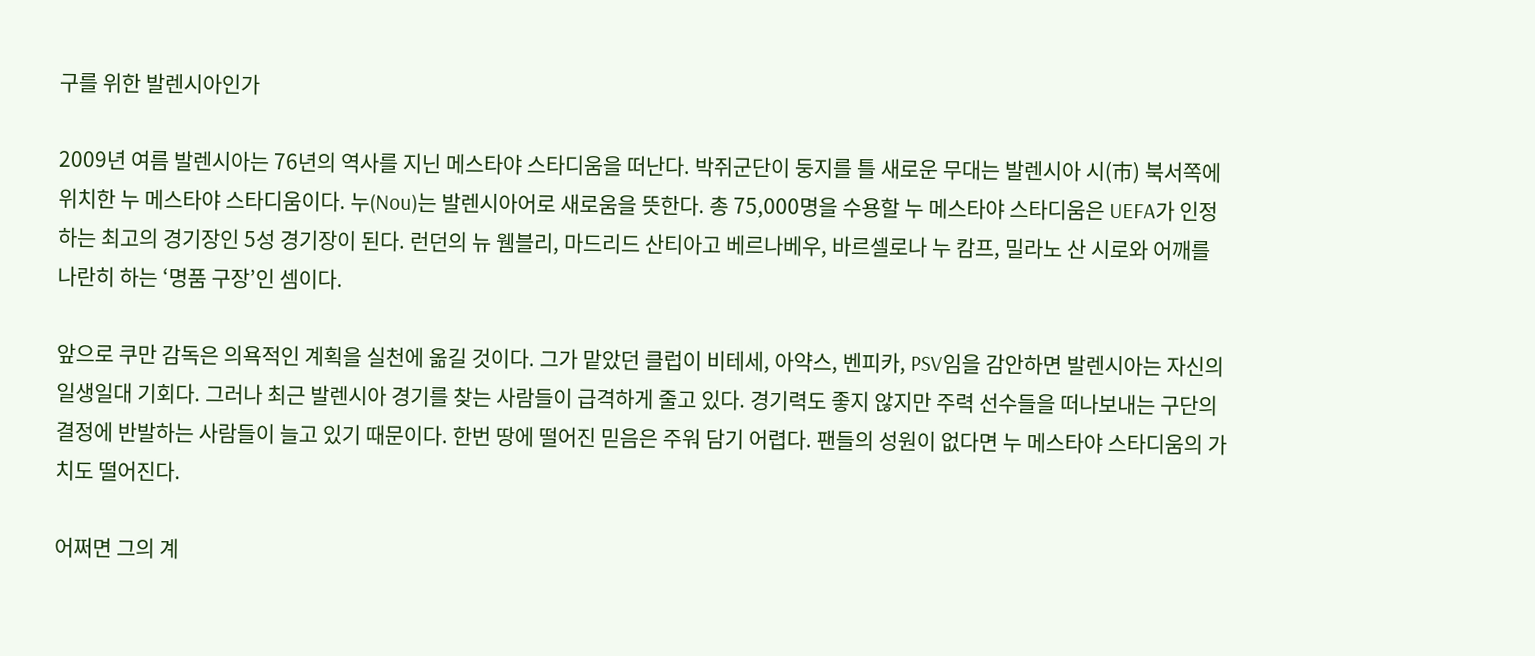구를 위한 발렌시아인가

2009년 여름 발렌시아는 76년의 역사를 지닌 메스타야 스타디움을 떠난다. 박쥐군단이 둥지를 틀 새로운 무대는 발렌시아 시(市) 북서쪽에 위치한 누 메스타야 스타디움이다. 누(Nou)는 발렌시아어로 새로움을 뜻한다. 총 75,000명을 수용할 누 메스타야 스타디움은 UEFA가 인정하는 최고의 경기장인 5성 경기장이 된다. 런던의 뉴 웸블리, 마드리드 산티아고 베르나베우, 바르셀로나 누 캄프, 밀라노 산 시로와 어깨를 나란히 하는 ‘명품 구장’인 셈이다.

앞으로 쿠만 감독은 의욕적인 계획을 실천에 옮길 것이다. 그가 맡았던 클럽이 비테세, 아약스, 벤피카, PSV임을 감안하면 발렌시아는 자신의 일생일대 기회다. 그러나 최근 발렌시아 경기를 찾는 사람들이 급격하게 줄고 있다. 경기력도 좋지 않지만 주력 선수들을 떠나보내는 구단의 결정에 반발하는 사람들이 늘고 있기 때문이다. 한번 땅에 떨어진 믿음은 주워 담기 어렵다. 팬들의 성원이 없다면 누 메스타야 스타디움의 가치도 떨어진다.

어쩌면 그의 계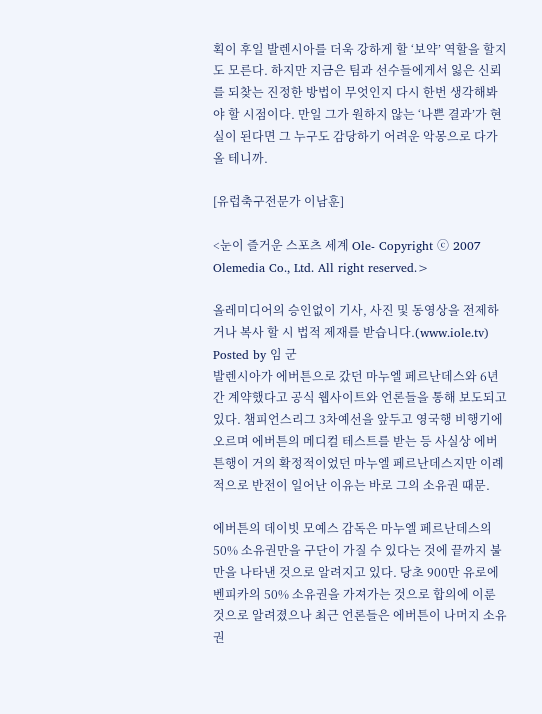획이 후일 발렌시아를 더욱 강하게 할 ‘보약’ 역할을 할지도 모른다. 하지만 지금은 팀과 선수들에게서 잃은 신뢰를 되찾는 진정한 방법이 무엇인지 다시 한번 생각해봐야 할 시점이다. 만일 그가 원하지 않는 ‘나쁜 결과’가 현실이 된다면 그 누구도 감당하기 어려운 악몽으로 다가올 테니까.

[유럽축구전문가 이남훈]

<눈이 즐거운 스포츠 세계 Ole- Copyright ⓒ 2007 Olemedia Co., Ltd. All right reserved.>

올레미디어의 승인없이 기사, 사진 및 동영상을 전제하거나 복사 할 시 법적 제재를 받습니다.(www.iole.tv)
Posted by 임 군
발렌시아가 에버튼으로 갔던 마누엘 페르난데스와 6년간 계약했다고 공식 웹사이트와 언론들을 통해 보도되고 있다. 챔피언스리그 3차예선을 앞두고 영국행 비행기에 오르며 에버튼의 메디컬 테스트를 받는 등 사실상 에버튼행이 거의 확정적이었던 마누엘 페르난데스지만 이례적으로 반전이 일어난 이유는 바로 그의 소유권 때문.

에버튼의 데이빗 모예스 감독은 마누엘 페르난데스의 50% 소유권만을 구단이 가질 수 있다는 것에 끝까지 불만을 나타낸 것으로 알려지고 있다. 당초 900만 유로에 벤피카의 50% 소유권을 가져가는 것으로 합의에 이룬 것으로 알려졌으나 최근 언론들은 에버튼이 나머지 소유권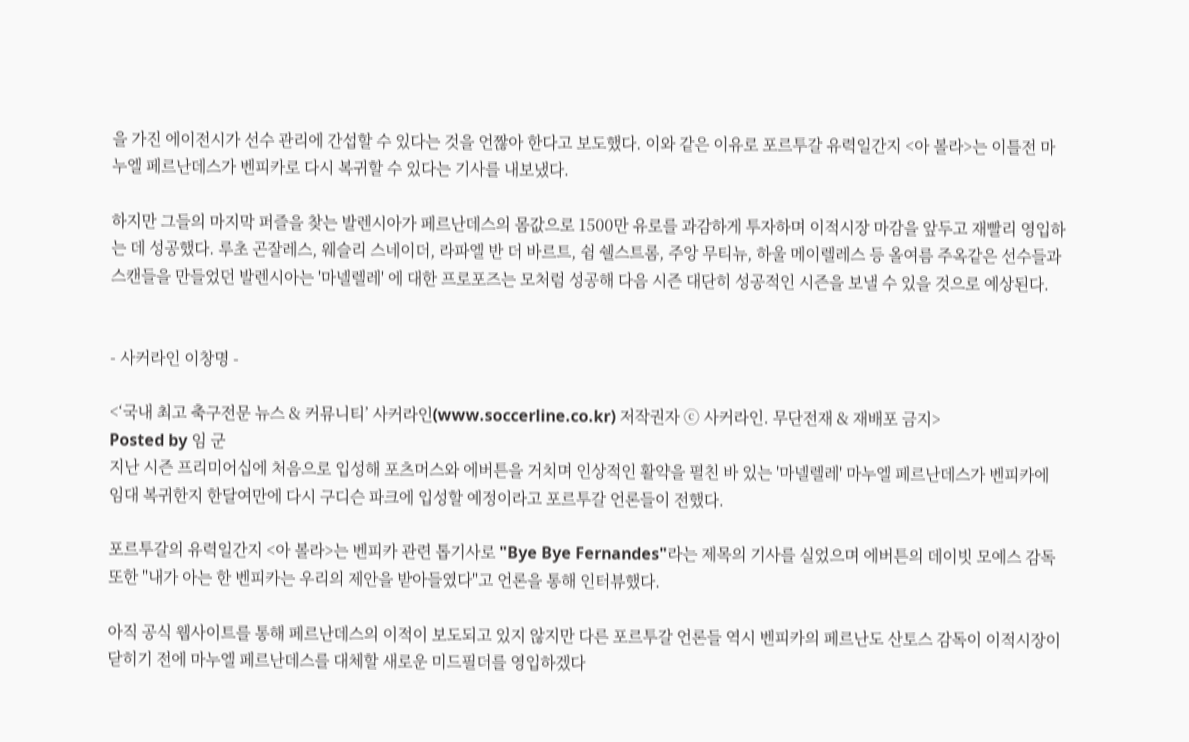을 가진 에이전시가 선수 관리에 간섭할 수 있다는 것을 언짢아 한다고 보도했다. 이와 같은 이유로 포르투갈 유력일간지 <아 볼라>는 이틀전 마누엘 페르난데스가 벤피카로 다시 복귀할 수 있다는 기사를 내보냈다.

하지만 그들의 마지막 퍼즐을 찾는 발렌시아가 페르난데스의 몸값으로 1500만 유로를 과감하게 투자하며 이적시장 마감을 앞두고 재빨리 영입하는 데 성공했다. 루초 곤잘레스, 웨슬리 스네이더, 라파엘 반 더 바르트, 쉼 쉘스트롬, 주앙 무티뉴, 하울 메이렐레스 등 올여름 주옥같은 선수들과 스캔들을 만들었던 발렌시아는 '마넬렐레' 에 대한 프로포즈는 모처럼 성공해 다음 시즌 대단히 성공적인 시즌을 보낼 수 있을 것으로 예상된다.


- 사커라인 이창명 -

<‘국내 최고 축구전문 뉴스 & 커뮤니티’ 사커라인(www.soccerline.co.kr) 저작권자 ⓒ 사커라인. 무단전재 & 재배포 금지>
Posted by 임 군
지난 시즌 프리미어십에 처음으로 입성해 포츠머스와 에버튼을 거치며 인상적인 활약을 펼친 바 있는 '마넬렐레' 마누엘 페르난데스가 벤피카에 임대 복귀한지 한달여만에 다시 구디슨 파크에 입성할 예정이라고 포르투갈 언론들이 전했다.

포르투갈의 유력일간지 <아 볼라>는 벤피카 관련 톱기사로 "Bye Bye Fernandes"라는 제목의 기사를 실었으며 에버튼의 데이빗 모예스 감독 또한 "내가 아는 한 벤피카는 우리의 제안을 받아들였다"고 언론을 통해 인터뷰했다.

아직 공식 웹사이트를 통해 페르난데스의 이적이 보도되고 있지 않지만 다른 포르투갈 언론들 역시 벤피카의 페르난도 산토스 감독이 이적시장이 닫히기 전에 마누엘 페르난데스를 대체할 새로운 미드필더를 영입하겠다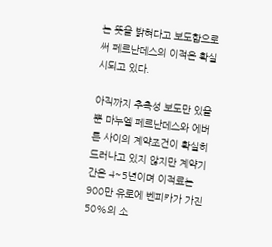는 뜻을 밝혀다고 보도함으로써 페르난데스의 이적은 확실시되고 있다.

아직까지 추측성 보도만 있을 뿐 마누엘 페르난데스와 에버튼 사이의 계약조건이 확실히 드러나고 있지 않지만 계약기간은 4~5년이며 이적료는 900만 유로에 벤피카가 가진 50%의 소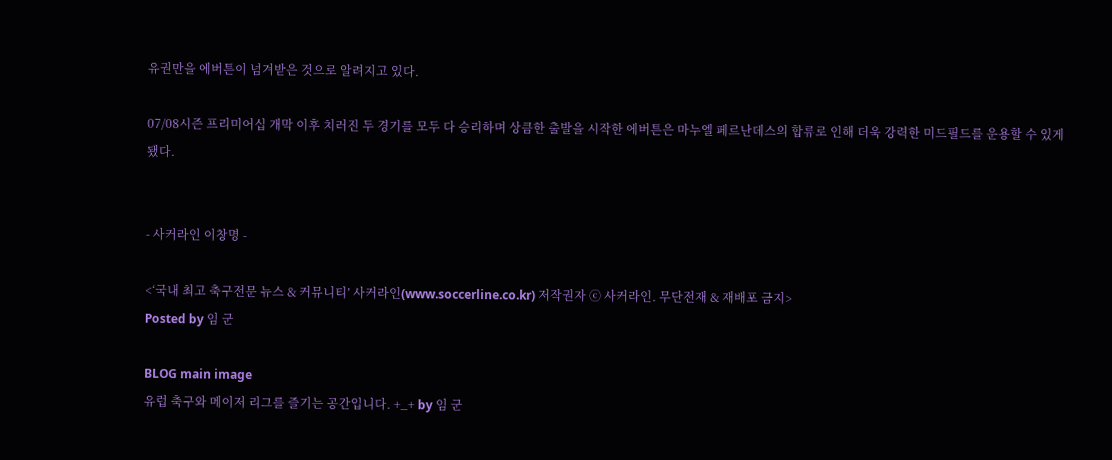유권만을 에버튼이 넘겨받은 것으로 알려지고 있다.

07/08시즌 프리미어십 개막 이후 치러진 두 경기를 모두 다 승리하며 상큼한 출발을 시작한 에버튼은 마누엘 페르난데스의 합류로 인해 더욱 강력한 미드필드를 운용할 수 있게 됐다.


- 사커라인 이창명 -

<‘국내 최고 축구전문 뉴스 & 커뮤니티’ 사커라인(www.soccerline.co.kr) 저작권자 ⓒ 사커라인. 무단전재 & 재배포 금지>
Posted by 임 군

BLOG main image
유럽 축구와 메이저 리그를 즐기는 공간입니다. +_+ by 임 군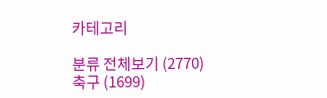카테고리

분류 전체보기 (2770)
축구 (1699)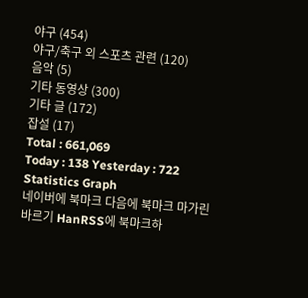야구 (454)
야구/축구 외 스포츠 관련 (120)
음악 (5)
기타 동영상 (300)
기타 글 (172)
잡설 (17)
Total : 661,069
Today : 138 Yesterday : 722
Statistics Graph
네이버에 북마크 다음에 북마크 마가린 바르기 HanRSS에 북마크하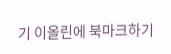기 이올린에 북마크하기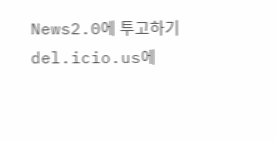News2.0에 투고하기 del.icio.us에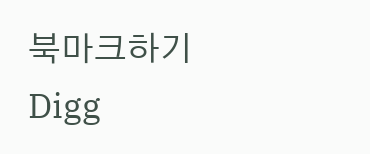북마크하기 Digg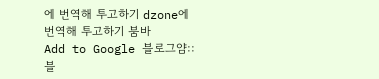에 번역해 투고하기 dzone에 번역해 투고하기 붐바
Add to Google 블로그얌::블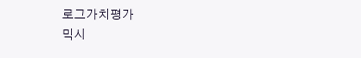로그가치평가
믹시